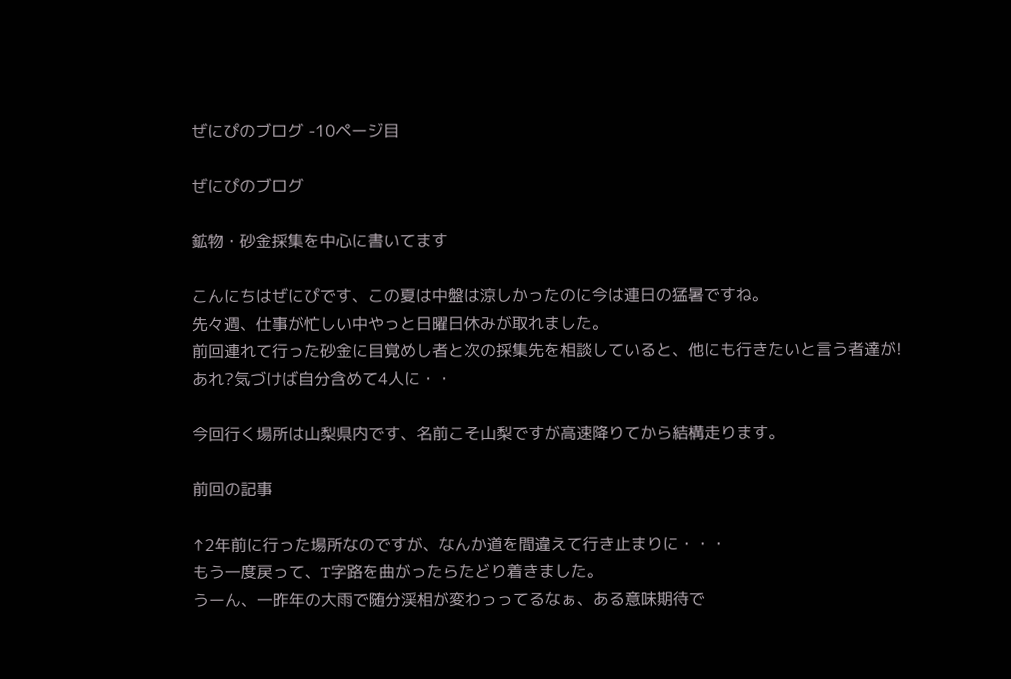ぜにぴのブログ -10ページ目

ぜにぴのブログ

鉱物・砂金採集を中心に書いてます

こんにちはぜにぴです、この夏は中盤は涼しかったのに今は連日の猛暑ですね。
先々週、仕事が忙しい中やっと日曜日休みが取れました。
前回連れて行った砂金に目覚めし者と次の採集先を相談していると、他にも行きたいと言う者達が!
あれ?気づけば自分含めて4人に・・

今回行く場所は山梨県内です、名前こそ山梨ですが高速降りてから結構走ります。

前回の記事

↑2年前に行った場所なのですが、なんか道を間違えて行き止まりに・・・
もう一度戻って、T字路を曲がったらたどり着きました。
うーん、一昨年の大雨で随分渓相が変わっってるなぁ、ある意味期待で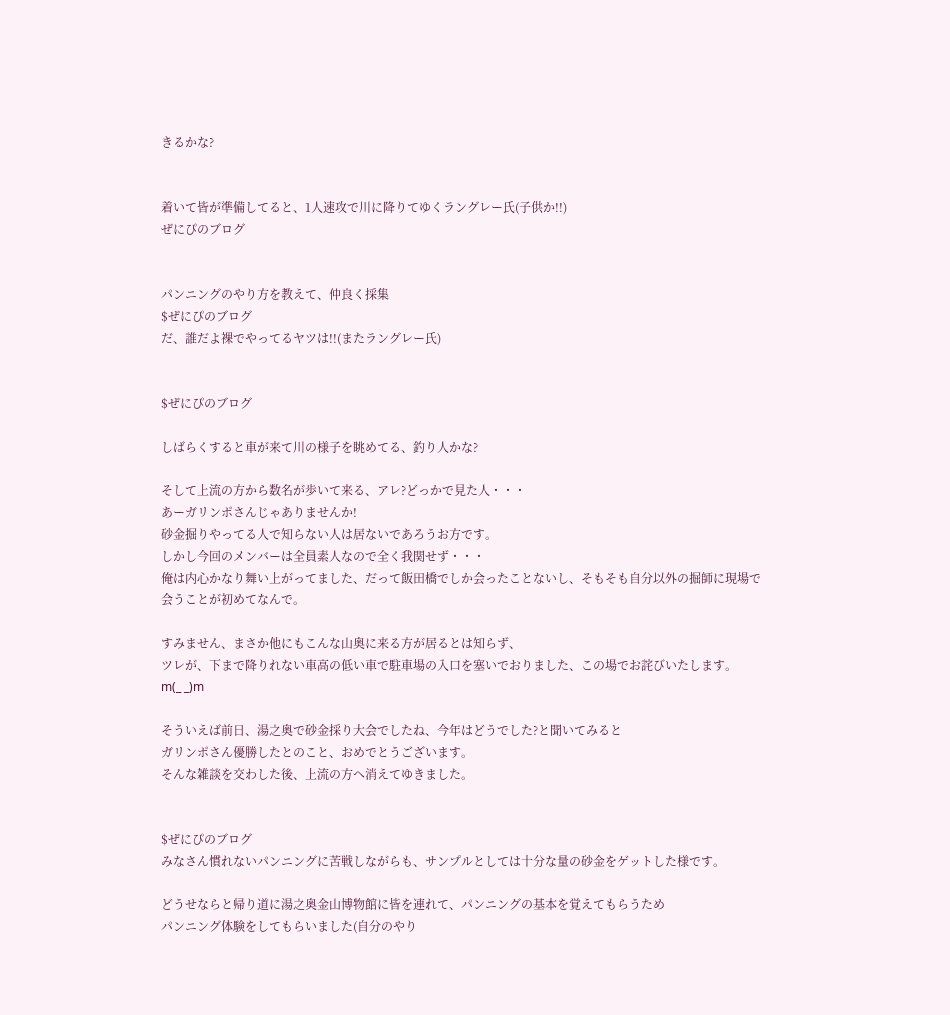きるかな?


着いて皆が準備してると、1人速攻で川に降りてゆくラングレー氏(子供か!!)
ぜにぴのブログ


パンニングのやり方を教えて、仲良く採集
$ぜにぴのブログ
だ、誰だよ裸でやってるヤツは!!(またラングレー氏)


$ぜにぴのブログ

しばらくすると車が来て川の様子を眺めてる、釣り人かな?

そして上流の方から数名が歩いて来る、アレ?どっかで見た人・・・
あーガリンポさんじゃありませんか!
砂金掘りやってる人で知らない人は居ないであろうお方です。
しかし今回のメンバーは全員素人なので全く我関せず・・・
俺は内心かなり舞い上がってました、だって飯田橋でしか会ったことないし、そもそも自分以外の掘師に現場で会うことが初めてなんで。

すみません、まさか他にもこんな山奥に来る方が居るとは知らず、
ツレが、下まで降りれない車高の低い車で駐車場の入口を塞いでおりました、この場でお詫びいたします。
m(_ _)m

そういえば前日、湯之奥で砂金採り大会でしたね、今年はどうでした?と聞いてみると
ガリンポさん優勝したとのこと、おめでとうございます。
そんな雑談を交わした後、上流の方へ消えてゆきました。


$ぜにぴのブログ
みなさん慣れないパンニングに苦戦しながらも、サンプルとしては十分な量の砂金をゲットした様です。

どうせならと帰り道に湯之奥金山博物館に皆を連れて、パンニングの基本を覚えてもらうため
パンニング体験をしてもらいました(自分のやり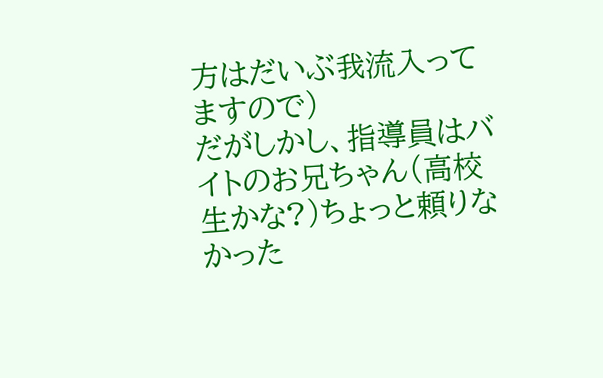方はだいぶ我流入ってますので)
だがしかし、指導員はバイトのお兄ちゃん(高校生かな?)ちょっと頼りなかった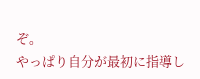ぞ。
やっぱり自分が最初に指導し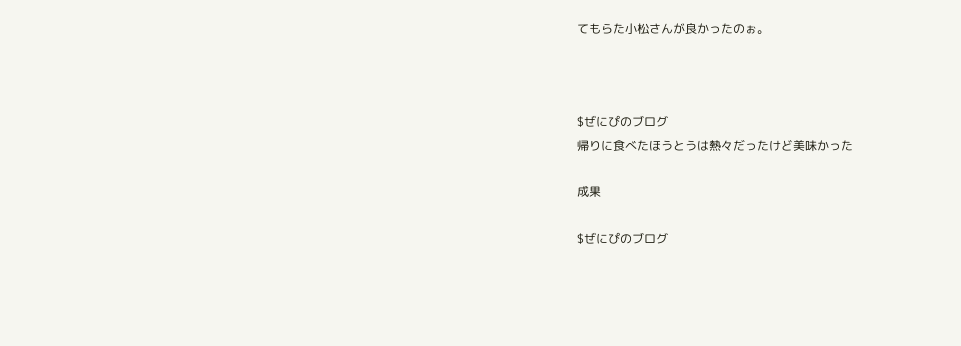てもらた小松さんが良かったのぉ。



$ぜにぴのブログ
帰りに食べたほうとうは熱々だったけど美味かった

成果

$ぜにぴのブログ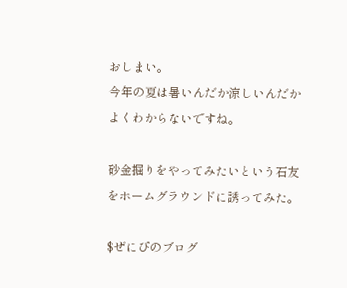おしまい。
今年の夏は暑いんだか涼しいんだかよくわからないですね。

砂金掘りをやってみたいという石友をホームグラウンドに誘ってみた。

$ぜにぴのブログ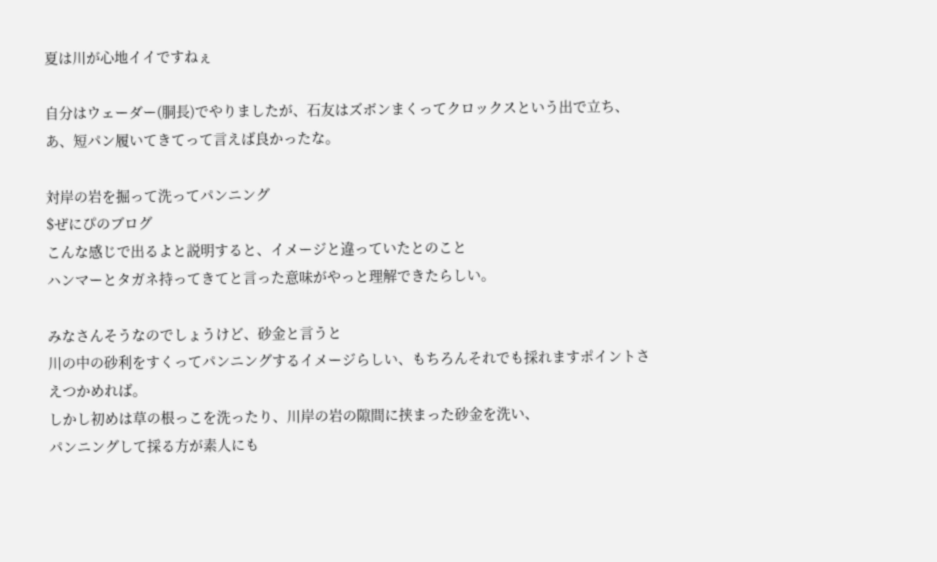夏は川が心地イイですねぇ

自分はウェーダー(胴長)でやりましたが、石友はズボンまくってクロックスという出で立ち、あ、短パン履いてきてって言えば良かったな。

対岸の岩を掘って洗ってパンニング
$ぜにぴのブログ
こんな感じで出るよと説明すると、イメージと違っていたとのこと
ハンマーとタガネ持ってきてと言った意味がやっと理解できたらしい。

みなさんそうなのでしょうけど、砂金と言うと
川の中の砂利をすくってパンニングするイメージらしい、もちろんそれでも採れますポイントさえつかめれば。
しかし初めは草の根っこを洗ったり、川岸の岩の隙間に挟まった砂金を洗い、
パンニングして採る方が素人にも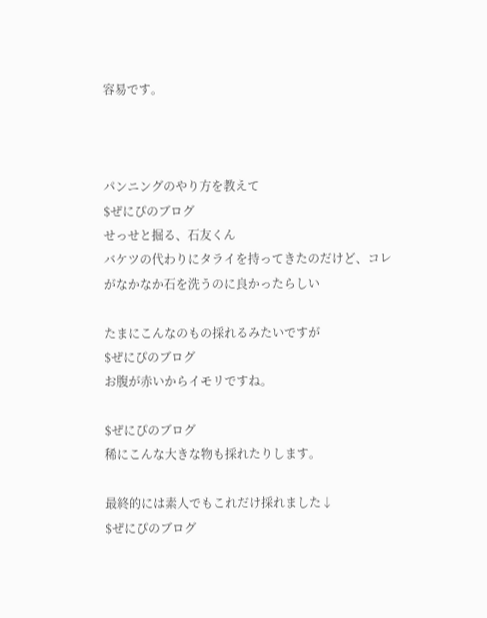容易です。



パンニングのやり方を教えて
$ぜにぴのブログ
せっせと掘る、石友くん
バケツの代わりにタライを持ってきたのだけど、コレがなかなか石を洗うのに良かったらしい

たまにこんなのもの採れるみたいですが
$ぜにぴのブログ
お腹が赤いからイモリですね。

$ぜにぴのブログ
稀にこんな大きな物も採れたりします。

最終的には素人でもこれだけ採れました↓
$ぜにぴのブログ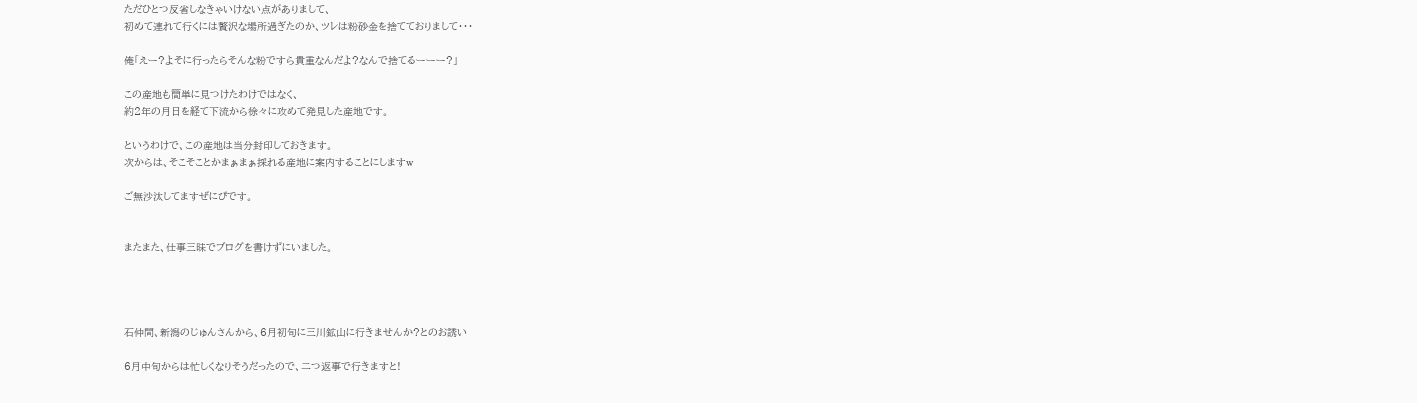ただひとつ反省しなきゃいけない点がありまして、
初めて連れて行くには贅沢な場所過ぎたのか、ツレは粉砂金を捨てておりまして・・・

俺「えー?よそに行ったらそんな粉ですら貴重なんだよ?なんで捨てるーーー?」

この産地も簡単に見つけたわけではなく、
約2年の月日を経て下流から徐々に攻めて発見した産地です。

というわけで、この産地は当分封印しておきます。
次からは、そこそことかまぁまぁ採れる産地に案内することにしますw

ご無沙汰してますぜにぴです。


またまた、仕事三昧でブログを書けずにいました。




石仲間、新潟のじゅんさんから、6月初旬に三川鉱山に行きませんか?とのお誘い

6月中旬からは忙しくなりそうだったので、二つ返事で行きますと!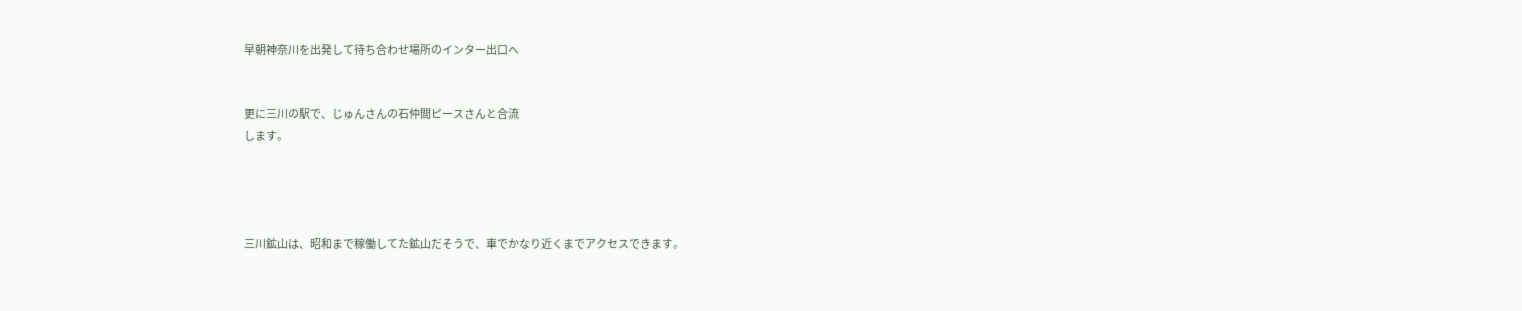早朝神奈川を出発して待ち合わせ場所のインター出口へ


更に三川の駅で、じゅんさんの石仲間ピースさんと合流
します。




三川鉱山は、昭和まで稼働してた鉱山だそうで、車でかなり近くまでアクセスできます。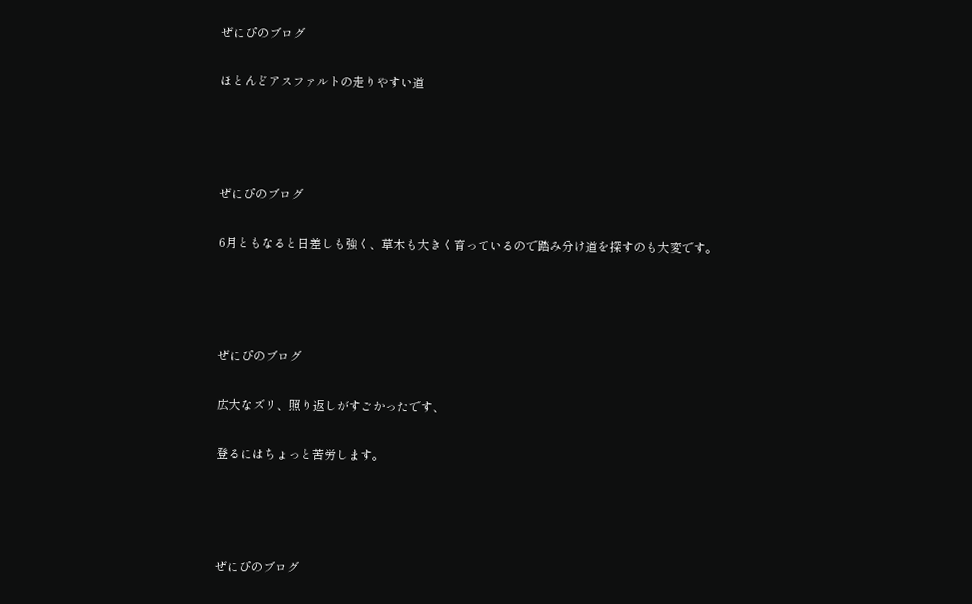ぜにぴのブログ


ほとんどアスファルトの走りやすい道






ぜにぴのブログ


6月ともなると日差しも強く、草木も大きく育っているので踏み分け道を探すのも大変です。






ぜにぴのブログ


広大なズリ、照り返しがすごかったです、


登るにはちょっと苦労します。






ぜにぴのブログ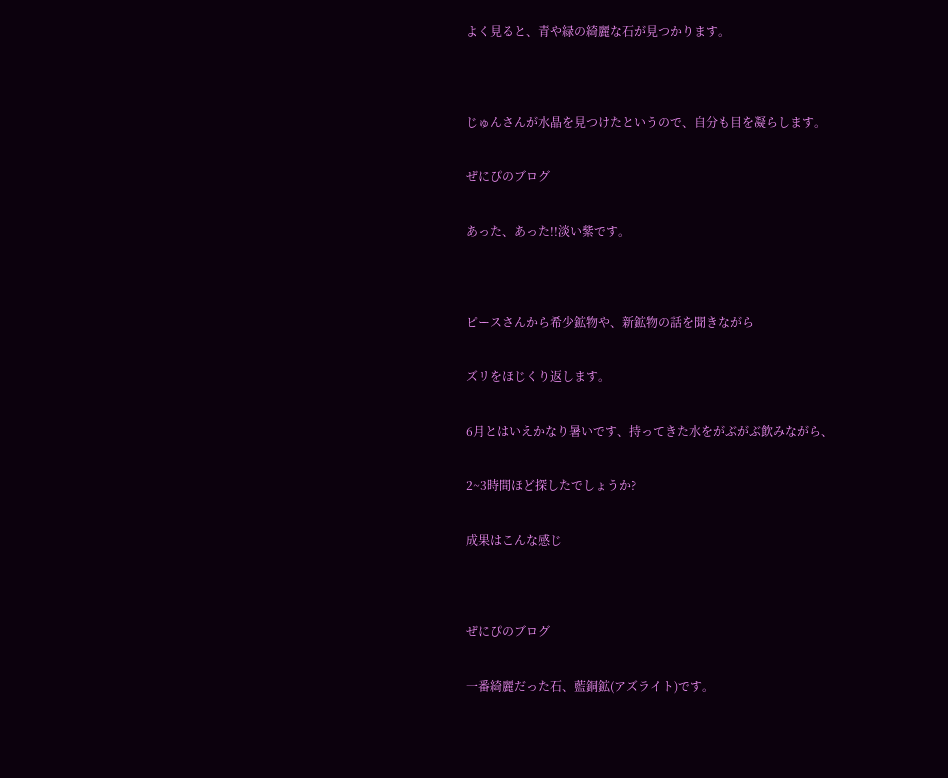よく見ると、青や緑の綺麗な石が見つかります。




じゅんさんが水晶を見つけたというので、自分も目を凝らします。


ぜにぴのブログ


あった、あった!!淡い紫です。




ピースさんから希少鉱物や、新鉱物の話を聞きながら


ズリをほじくり返します。


6月とはいえかなり暑いです、持ってきた水をがぶがぶ飲みながら、


2~3時間ほど探したでしょうか?


成果はこんな感じ




ぜにぴのブログ


一番綺麗だった石、藍銅鉱(アズライト)です。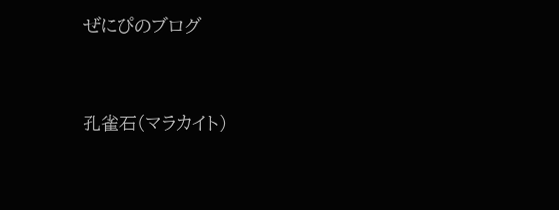ぜにぴのブログ


孔雀石(マラカイト)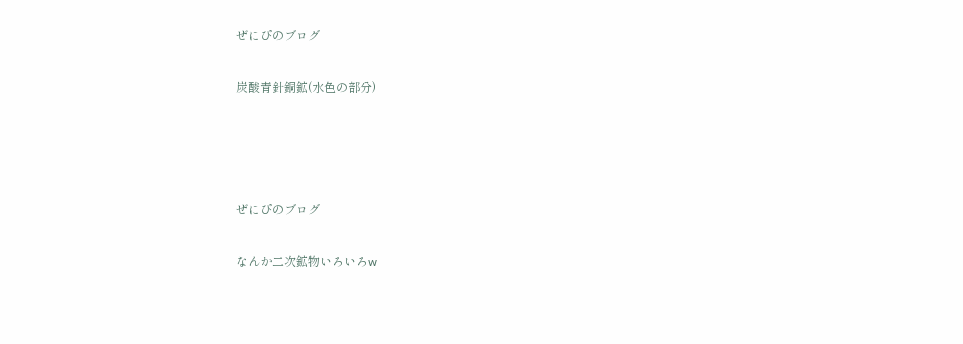ぜにぴのブログ


炭酸青針銅鉱(水色の部分)






ぜにぴのブログ


なんか二次鉱物いろいろw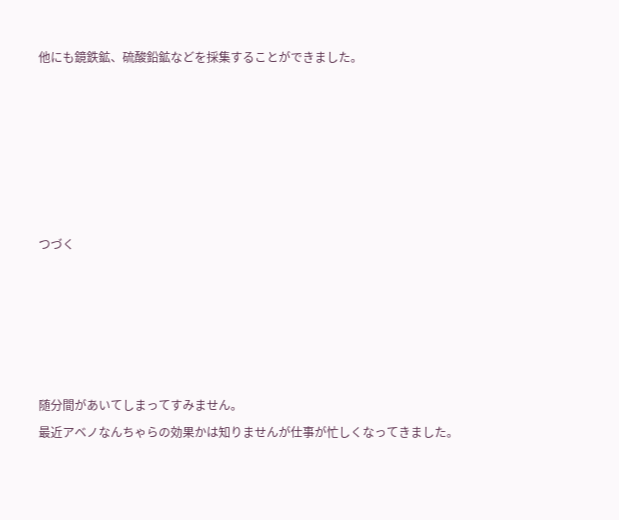他にも鏡鉄鉱、硫酸鉛鉱などを採集することができました。






つづく





随分間があいてしまってすみません。
最近アベノなんちゃらの効果かは知りませんが仕事が忙しくなってきました。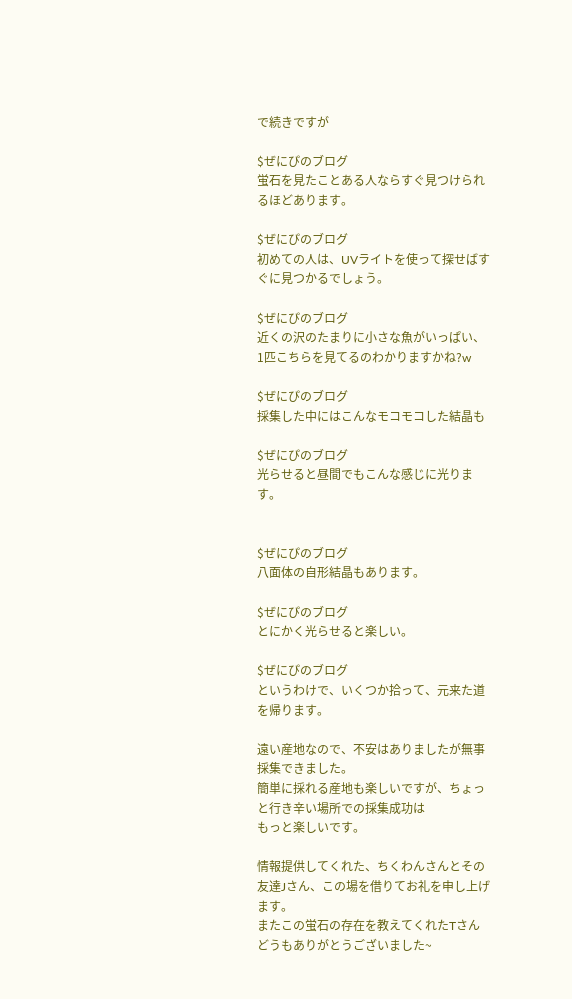で続きですが

$ぜにぴのブログ
蛍石を見たことある人ならすぐ見つけられるほどあります。

$ぜにぴのブログ
初めての人は、UVライトを使って探せばすぐに見つかるでしょう。

$ぜにぴのブログ
近くの沢のたまりに小さな魚がいっぱい、1匹こちらを見てるのわかりますかね?w

$ぜにぴのブログ
採集した中にはこんなモコモコした結晶も

$ぜにぴのブログ
光らせると昼間でもこんな感じに光ります。


$ぜにぴのブログ
八面体の自形結晶もあります。

$ぜにぴのブログ
とにかく光らせると楽しい。

$ぜにぴのブログ
というわけで、いくつか拾って、元来た道を帰ります。

遠い産地なので、不安はありましたが無事採集できました。
簡単に採れる産地も楽しいですが、ちょっと行き辛い場所での採集成功は
もっと楽しいです。

情報提供してくれた、ちくわんさんとその友達Jさん、この場を借りてお礼を申し上げます。
またこの蛍石の存在を教えてくれたTさん
どうもありがとうございました~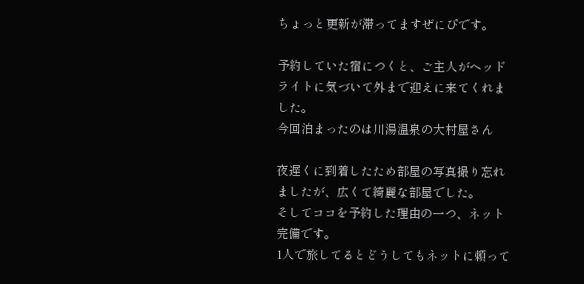ちょっと更新が滞ってますぜにぴです。

予約していた宿につくと、ご主人がヘッドライトに気づいて外まで迎えに来てくれました。
今回泊まったのは川湯温泉の大村屋さん

夜遅くに到着したため部屋の写真撮り忘れましたが、広くて綺麗な部屋でした。
そしてココを予約した理由の一つ、ネット完備です。
1人で旅してるとどうしてもネットに頼って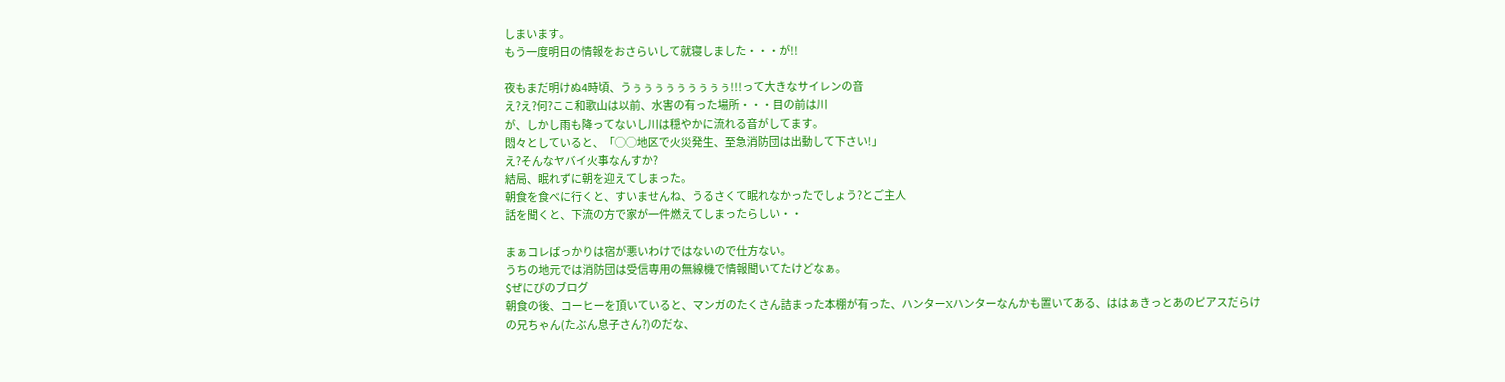しまいます。
もう一度明日の情報をおさらいして就寝しました・・・が!!

夜もまだ明けぬ4時頃、うぅぅぅぅぅぅぅぅぅ!!!って大きなサイレンの音
え?え?何?ここ和歌山は以前、水害の有った場所・・・目の前は川
が、しかし雨も降ってないし川は穏やかに流れる音がしてます。
悶々としていると、「◯◯地区で火災発生、至急消防団は出動して下さい!」
え?そんなヤバイ火事なんすか?
結局、眠れずに朝を迎えてしまった。
朝食を食べに行くと、すいませんね、うるさくて眠れなかったでしょう?とご主人
話を聞くと、下流の方で家が一件燃えてしまったらしい・・

まぁコレばっかりは宿が悪いわけではないので仕方ない。
うちの地元では消防団は受信専用の無線機で情報聞いてたけどなぁ。
$ぜにぴのブログ
朝食の後、コーヒーを頂いていると、マンガのたくさん詰まった本棚が有った、ハンターXハンターなんかも置いてある、ははぁきっとあのピアスだらけの兄ちゃん(たぶん息子さん?)のだな、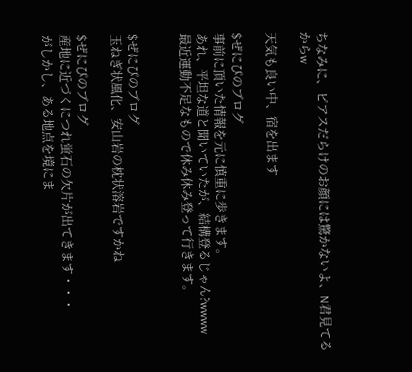ちなみに、ピアスだらけのお顔には驚かないよ、N君見てるからw

天気も良い中、宿を出ます

$ぜにぴのブログ
事前に頂いた情報を元に慎重に歩きます。
あれ、平坦な道と聞いていたが、結構登るじゃん?wwww
最近運動不足なもので休み休み登って行きます。


$ぜにぴのブログ
玉ねぎ状風化、安山岩の枕状溶岩ですかね

$ぜにぴのブログ
産地に近づくにつれ蛍石の欠片が出てきます・・・
がしかし、ある地点を境にま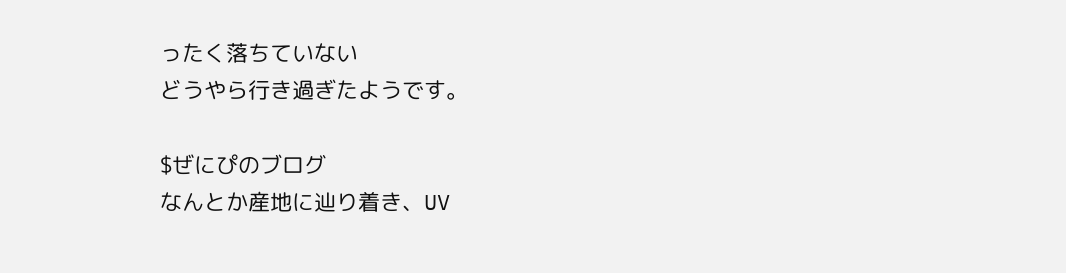ったく落ちていない
どうやら行き過ぎたようです。

$ぜにぴのブログ
なんとか産地に辿り着き、UV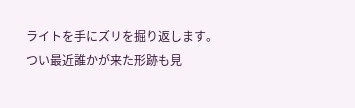ライトを手にズリを掘り返します。
つい最近誰かが来た形跡も見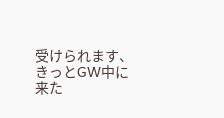受けられます、きっとGW中に来た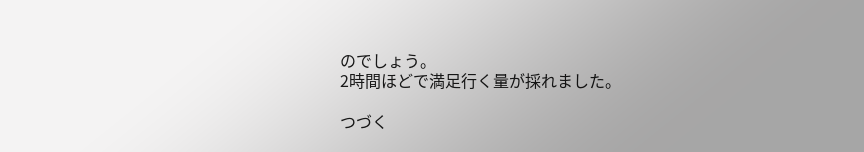のでしょう。
2時間ほどで満足行く量が採れました。

つづく